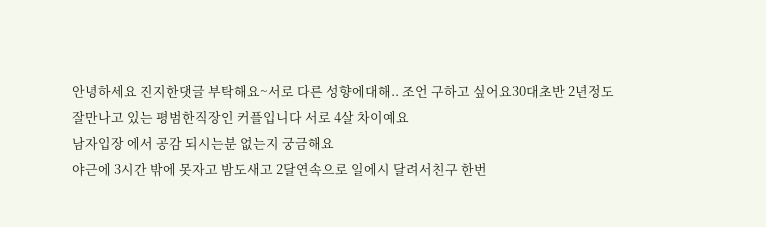안녕하세요 진지한댓글 부탁해요~서로 다른 성향에대해.. 조언 구하고 싶어요30대초반 2년정도 잘만나고 있는 평범한직장인 커플입니다 서로 4살 차이예요
남자입장 에서 공감 되시는분 없는지 궁금해요
야근에 3시간 밖에 못자고 밤도새고 2달연속으로 일에시 달려서친구 한번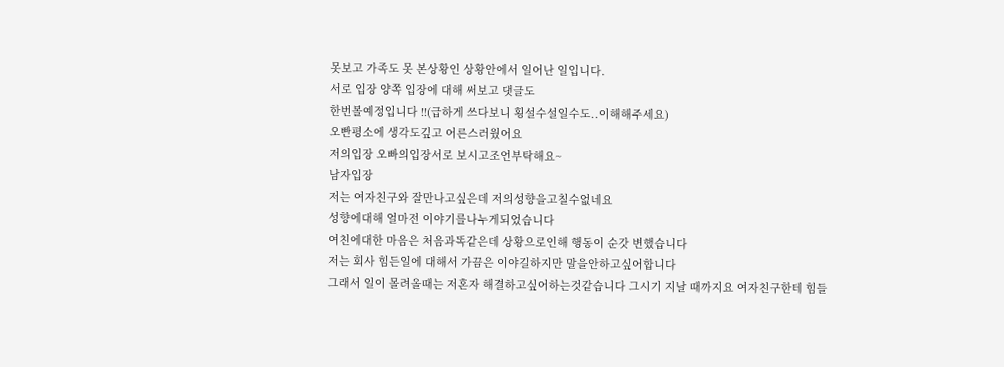못보고 가족도 못 본상황인 상황안에서 일어난 일입니다.
서로 입장 양쪽 입장에 대해 써보고 댓글도
한번볼예정입니다 !!(급하게 쓰다보니 횡설수설일수도..이해해주세요)
오빤평소에 생각도깊고 어른스러웠어요
저의입장 오빠의입장서로 보시고조언부탁해요~
남자입장
저는 여자친구와 잘만나고싶은데 저의성향을고칠수없네요
성향에대해 얼마전 이야기를나누게되었습니다
여친에대한 마음은 처음과똑같은데 상황으로인해 행동이 순갓 변했습니다
저는 회사 힘든일에 대해서 가끔은 이야길하지만 말을안하고싶어합니다
그래서 일이 몰려올때는 저혼자 해결하고싶어하는것같습니다 그시기 지날 때까지요 여자친구한테 힘들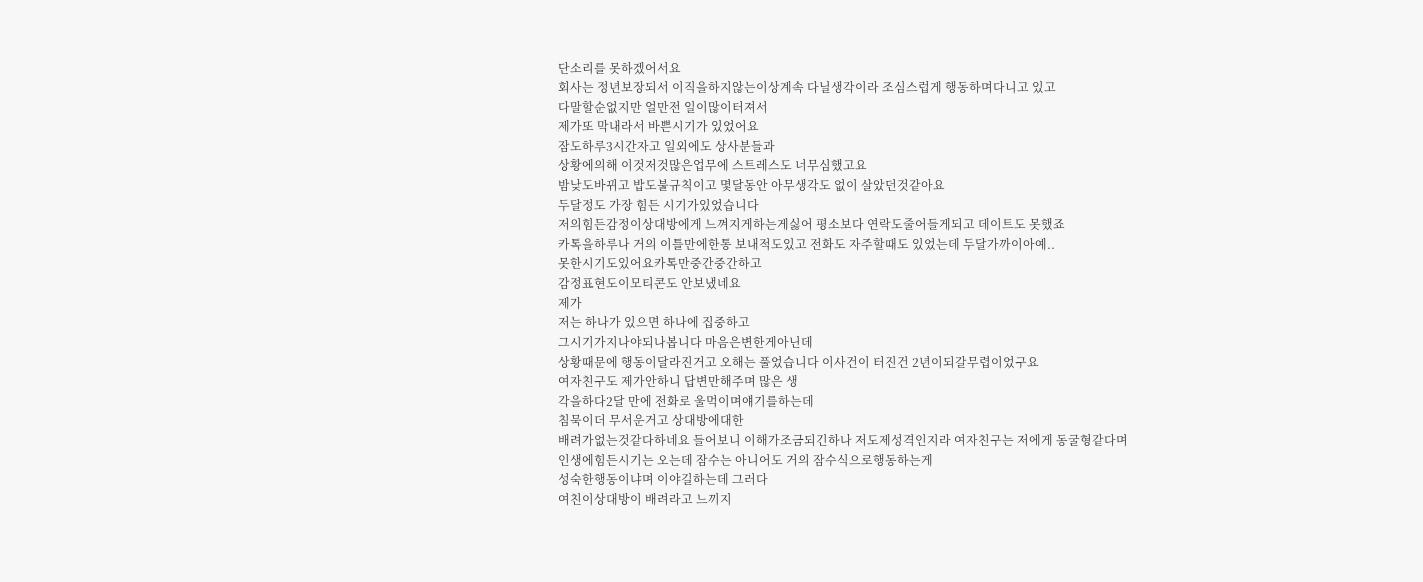단소리를 못하겠어서요
회사는 정년보장되서 이직을하지않는이상계속 다닐생각이라 조심스럽게 행동하며다니고 있고
다말할순없지만 얼만전 일이많이터져서
제가또 막내라서 바쁜시기가 있었어요
잠도하루3시간자고 일외에도 상사분들과
상황에의해 이것저것많은업무에 스트레스도 너무심했고요
밤낮도바뀌고 밥도불규칙이고 몇달동안 아무생각도 없이 살았던것같아요
두달정도 가장 힘든 시기가있었습니다
저의힘든감정이상대방에게 느껴지게하는게싫어 평소보다 연락도줄어들게되고 데이트도 못했죠
카톡을하루나 거의 이틀만에한통 보내적도있고 전화도 자주할때도 있었는데 두달가까이아예..
못한시기도있어요카톡만중간중간하고
감정표현도이모티콘도 안보냈네요
제가
저는 하나가 있으면 하나에 집중하고
그시기가지나야되나봅니다 마음은변한게아닌데
상황때문에 행동이달라진거고 오해는 풀었습니다 이사건이 터진건 2년이되갈무렵이었구요
여자친구도 제가안하니 답변만해주며 많은 생
각을하다2달 만에 전화로 울먹이며얘기를하는데
침묵이더 무서운거고 상대방에대한
배려가없는것같다하네요 들어보니 이해가조금되긴하나 저도제성격인지라 여자친구는 저에게 동굴형같다며 인생에힘든시기는 오는데 잠수는 아니어도 거의 잠수식으로행동하는게
성숙한행동이냐며 이야길하는데 그러다
여친이상대방이 배려라고 느끼지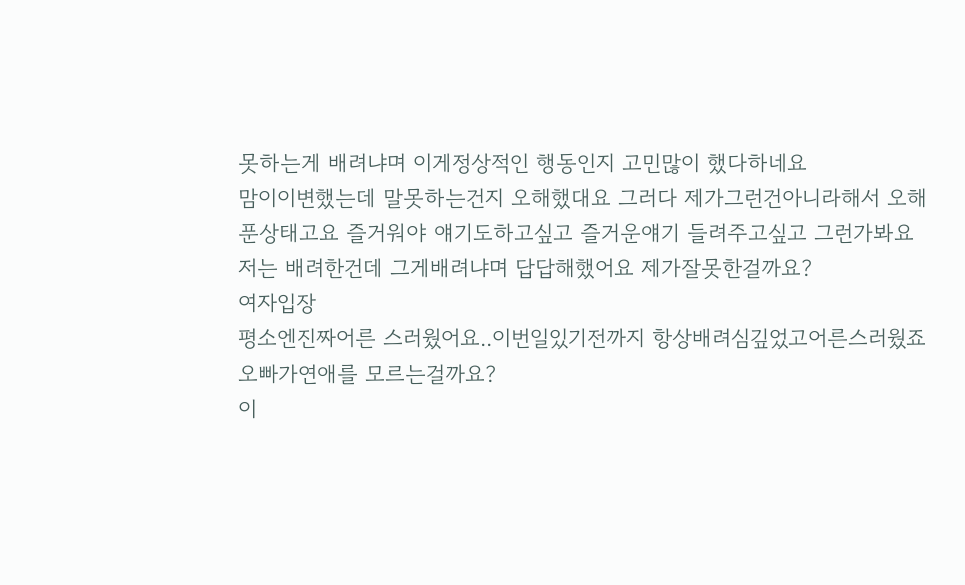못하는게 배려냐며 이게정상적인 행동인지 고민많이 했다하네요
맘이이변했는데 말못하는건지 오해했대요 그러다 제가그런건아니라해서 오해푼상태고요 즐거워야 얘기도하고싶고 즐거운얘기 들려주고싶고 그런가봐요
저는 배려한건데 그게배려냐며 답답해했어요 제가잘못한걸까요?
여자입장
평소엔진짜어른 스러웠어요..이번일있기전까지 항상배려심깊었고어른스러웠죠
오빠가연애를 모르는걸까요?
이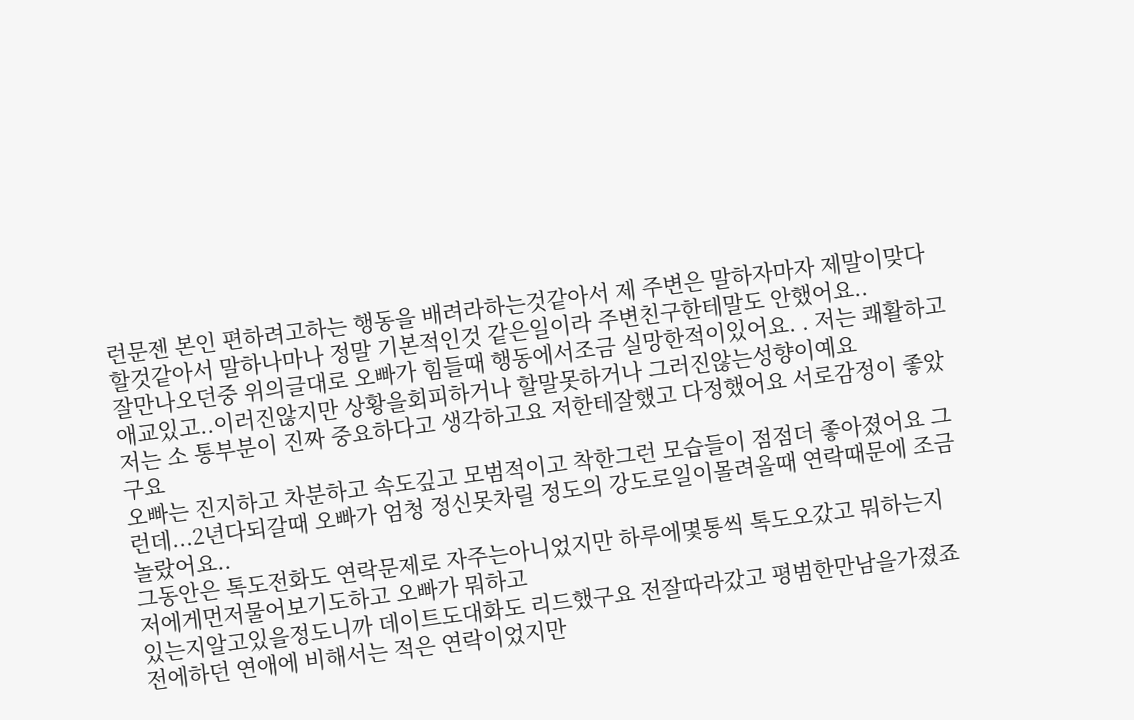런문젠 본인 편하려고하는 행동을 배려라하는것같아서 제 주변은 말하자마자 제말이맞다할것같아서 말하나마나 정말 기본적인것 같은일이라 주변친구한테말도 안했어요..
잘만나오던중 위의글대로 오빠가 힘들때 행동에서조금 실망한적이있어요. . 저는 쾌활하고 애교있고..이러진않지만 상황을회피하거나 할말못하거나 그러진않는성향이예요
저는 소 통부분이 진짜 중요하다고 생각하고요 저한테잘했고 다정했어요 서로감정이 좋았구요
오빠는 진지하고 차분하고 속도깊고 모범적이고 착한그런 모습들이 점점더 좋아졌어요 그런데...2년다되갈때 오빠가 엄청 정신못차릴 정도의 강도로일이몰려올때 연락때문에 조금놀랐어요..
그동안은 톡도전화도 연락문제로 자주는아니었지만 하루에몇통씩 톡도오갔고 뭐하는지 저에게먼저물어보기도하고 오빠가 뭐하고
있는지알고있을정도니까 데이트도대화도 리드했구요 전잘따라갔고 평범한만남을가졌죠
전에하던 연애에 비해서는 적은 연락이었지만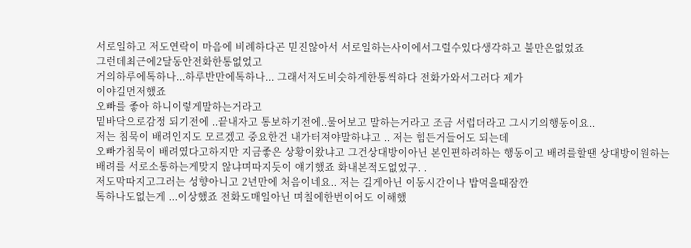서로일하고 저도연락이 마음에 비례하다곤 믿진않아서 서로일하는사이에서그럴수있다생각하고 불만은없었죠
그런데최근에2달동안전화한통없었고
거의하루에톡하나...하루반만에톡하나... 그래서저도비슷하게한통씩하다 전화가와서그러다 제가
이야길먼저했죠
오빠를 좋아 하니이렇게말하는거라고
밑바닥으로감정 되기전에 ..끝내자고 통보하기전에..물어보고 말하는거라고 조금 서럽더라고 그시기의행동이요..
저는 침묵이 배려인지도 모르겠고 중요한건 내가터져야말하냐고 .. 저는 힘든거들어도 되는데
오빠가침묵이 배려였다고하지만 지금좋은 상황이왔냐고 그건상대방이아닌 본인편하려하는 행동이고 배려를할땐 상대방이원하는배려를 서로소통하는게맞지 않냐며따지듯이 얘기했죠 화내본적도없었구. .
저도막따지고그러는 성향아니고 2년만에 처음이네요.. 저는 길게아닌 이동시간이나 밥먹을때잠깐
톡하나도없는게 ...이상했죠 전화도매일아닌 며칠에한번이어도 이해했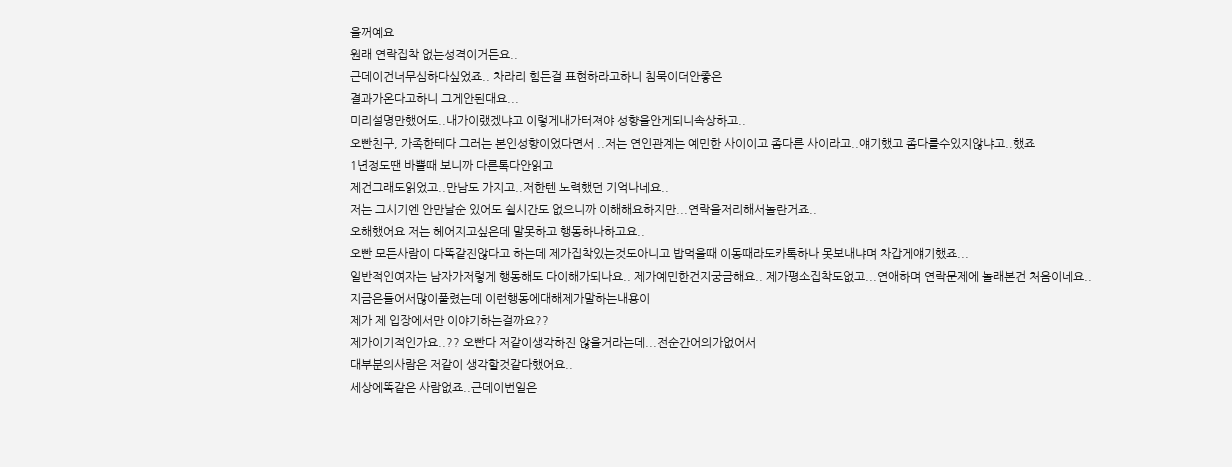을꺼예요
원래 연락집착 없는성격이거든요..
근데이건너무심하다싶었죠.. 차라리 힘든걸 표현하라고하니 침묵이더안좋은
결과가온다고하니 그게안된대요...
미리설명만했어도..내가이랬겠냐고 이렇게내가터져야 성향을안게되니속상하고..
오빤친구, 가족한테다 그러는 본인성향이었다면서 ..저는 연인관계는 예민한 사이이고 좀다른 사이라고..얘기했고 좀다를수있지않냐고..했죠
1년정도땐 바쁠때 보니까 다른톡다안읽고
제건그래도읽었고..만남도 가지고..저한텐 노력했던 기억나네요..
저는 그시기엔 안만날순 있어도 쉴시간도 없으니까 이해해요하지만...연락을저리해서놀란거죠..
오해했어요 저는 헤어지고싶은데 말못하고 행동하나하고요..
오빤 모든사람이 다똑같진않다고 하는데 제가집착있는것도아니고 밥먹을때 이동때라도카톡하나 못보내냐며 차갑게얘기했죠...
일반적인여자는 남자가저렇게 행동해도 다이해가되나요.. 제가예민한건지궁금해요.. 제가평소집착도없고...연애하며 연락문제에 놀래본건 처음이네요..
지금은들어서많이풀렸는데 이런행동에대해제가말하는내용이
제가 제 입장에서만 이야기하는걸까요??
제가이기적인가요..?? 오빤다 저같이생각하진 않을거라는데...전순간어의가없어서
대부분의사람은 저같이 생각할것같다했어요..
세상에똑같은 사람없죠..근데이번일은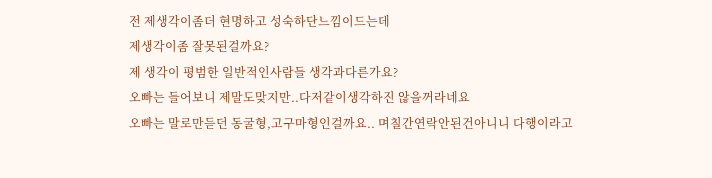전 제생각이좀더 현명하고 성숙하단느낌이드는데
제생각이좀 잘못된걸까요?
제 생각이 평범한 일반적인사람들 생각과다른가요?
오빠는 들어보니 제말도맞지만..다저같이생각하진 않을꺼라네요
오빠는 말로만듣던 동굴형,고구마형인걸까요.. 며칠간연락안된건아니니 다행이라고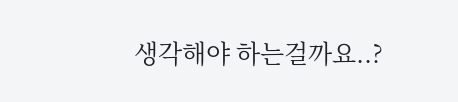생각해야 하는걸까요..?